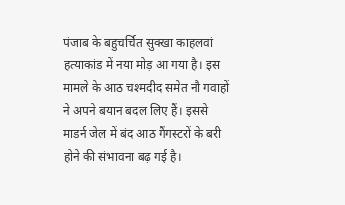पंजाब के बहुचर्चित सुक्खा काहलवां हत्याकांड में नया मोड़ आ गया है। इस मामले के आठ चश्मदीद समेत नौ गवाहों ने अपने बयान बदल लिए हैं। इससे माडर्न जेल में बंद आठ गैंगस्टरों के बरी होने की संभावना बढ़ गई है।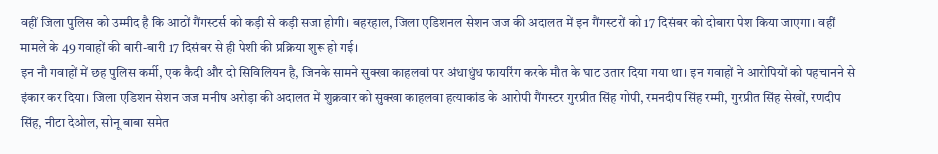वहीं जिला पुलिस को उम्मीद है कि आठों गैंगस्टर्स को कड़ी से कड़ी सजा होगी। बहरहाल, जिला एडिशनल सेशन जज की अदालत में इन गैंगस्टरों को 17 दिसंबर को दोबारा पेश किया जाएगा। वहीं मामले के 49 गवाहों की बारी-बारी 17 दिसंबर से ही पेशी की प्रक्रिया शुरू हो गई।
इन नौ गवाहों में छह पुलिस कर्मी, एक कैदी और दो सिविलियन है, जिनके सामने सुक्खा काहलवां पर अंधाधुंध फायरिंग करके मौत के घाट उतार दिया गया था। इन गवाहों ने आरोपियों को पहचानने से इंकार कर दिया। जिला एडिशन सेशन जज मनीष अरोड़ा की अदालत में शुक्रवार को सुक्खा काहलवा हत्याकांड के आरोपी गैंगस्टर गुरप्रीत सिंह गोपी, रमनदीप सिंह रम्मी, गुरप्रीत सिंह सेखों, रणदीप सिंह, नीटा देओल, सोनू बाबा समेत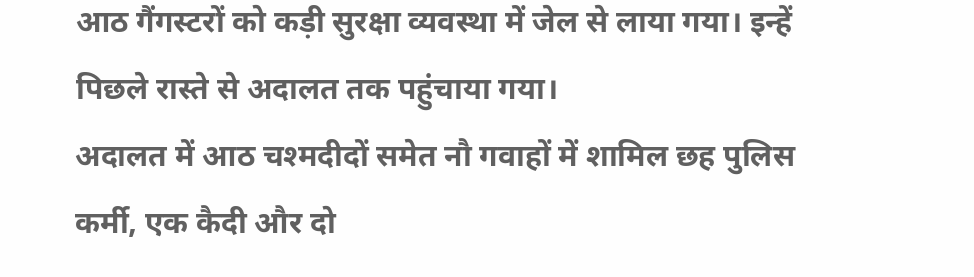आठ गैंगस्टरों को कड़ी सुरक्षा व्यवस्था में जेल से लाया गया। इन्हें पिछले रास्ते से अदालत तक पहुंचाया गया।
अदालत में आठ चश्मदीदों समेत नौ गवाहों में शामिल छह पुलिस कर्मी, एक कैदी और दो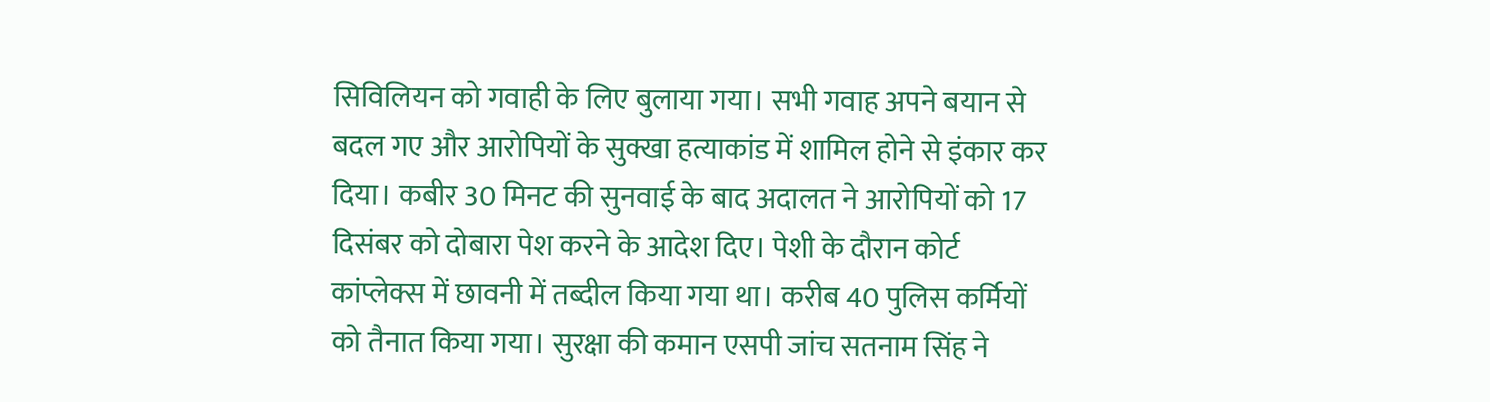सिविलियन को गवाही के लिए बुलाया गया। सभी गवाह अपने बयान से बदल गए और आरोपियों के सुक्खा हत्याकांड में शामिल होने से इंकार कर दिया। कबीर 30 मिनट की सुनवाई के बाद अदालत ने आरोपियों को 17 दिसंबर को दोबारा पेश करने के आदेश दिए। पेशी के दौरान कोर्ट कांप्लेक्स में छावनी में तब्दील किया गया था। करीब 40 पुलिस कर्मियों को तैनात किया गया। सुरक्षा की कमान एसपी जांच सतनाम सिंह ने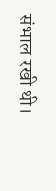संभाल रखी थी।